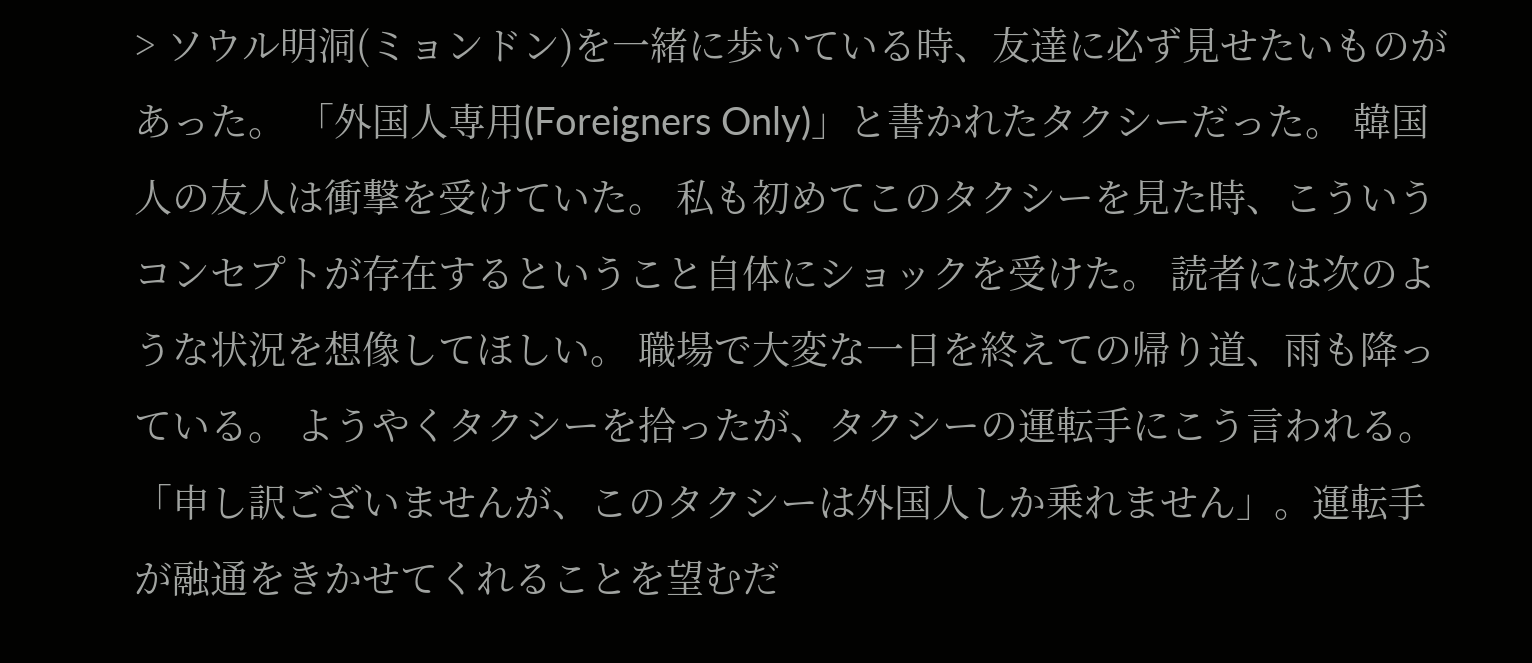> ソウル明洞(ミョンドン)を一緒に歩いている時、友達に必ず見せたいものがあった。 「外国人専用(Foreigners Only)」と書かれたタクシーだった。 韓国人の友人は衝撃を受けていた。 私も初めてこのタクシーを見た時、こういうコンセプトが存在するということ自体にショックを受けた。 読者には次のような状況を想像してほしい。 職場で大変な一日を終えての帰り道、雨も降っている。 ようやくタクシーを拾ったが、タクシーの運転手にこう言われる。 「申し訳ございませんが、このタクシーは外国人しか乗れません」。運転手が融通をきかせてくれることを望むだ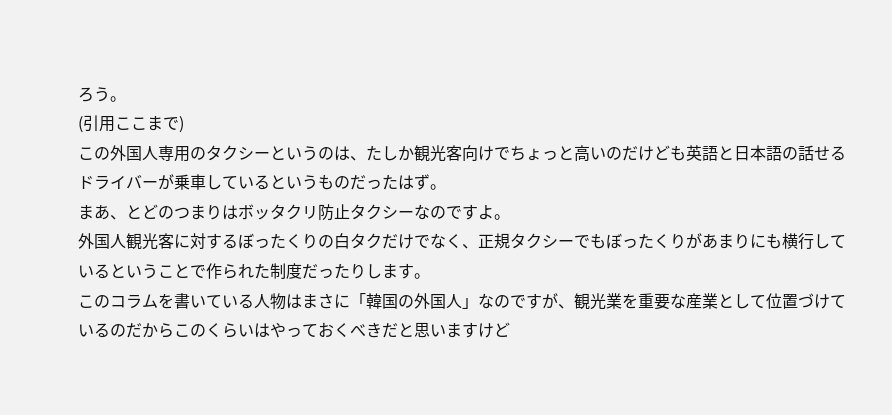ろう。
(引用ここまで)
この外国人専用のタクシーというのは、たしか観光客向けでちょっと高いのだけども英語と日本語の話せるドライバーが乗車しているというものだったはず。
まあ、とどのつまりはボッタクリ防止タクシーなのですよ。
外国人観光客に対するぼったくりの白タクだけでなく、正規タクシーでもぼったくりがあまりにも横行しているということで作られた制度だったりします。
このコラムを書いている人物はまさに「韓国の外国人」なのですが、観光業を重要な産業として位置づけているのだからこのくらいはやっておくべきだと思いますけど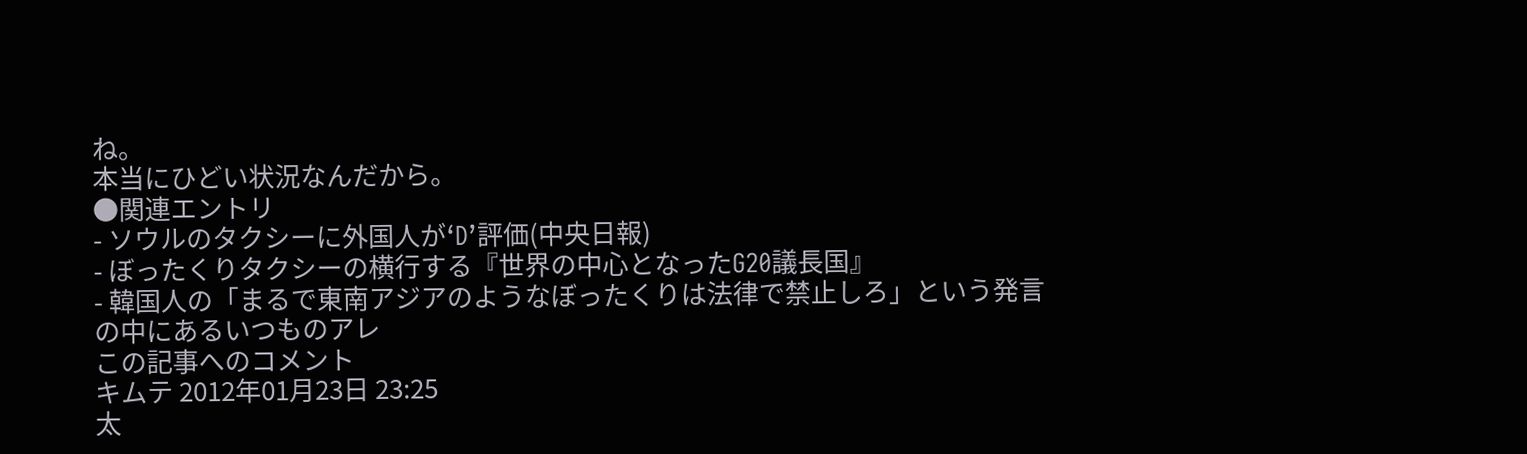ね。
本当にひどい状況なんだから。
●関連エントリ
- ソウルのタクシーに外国人が‘D’評価(中央日報)
- ぼったくりタクシーの横行する『世界の中心となったG20議長国』
- 韓国人の「まるで東南アジアのようなぼったくりは法律で禁止しろ」という発言の中にあるいつものアレ
この記事へのコメント
キムテ 2012年01月23日 23:25
太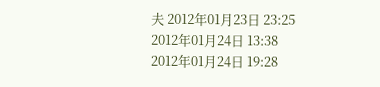夫 2012年01月23日 23:25
2012年01月24日 13:38
2012年01月24日 19:28